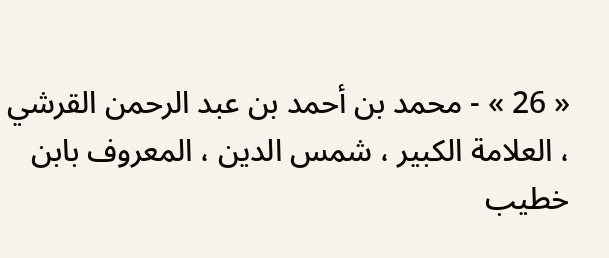« 26 » - محمد بن أحمد بن عبد الرحمن القرشي ، العلامة الكبير ، شمس الدين ، المعروف بابن خطيب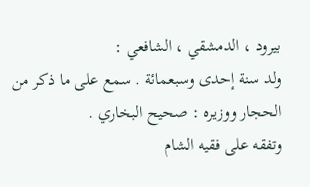بيرود ، الدمشقي ، الشافعي :
ولد سنة إحدى وسبعمائة . سمع على ما ذكر من الحجار ووزيره : صحيح البخاري .
وتفقه على فقيه الشام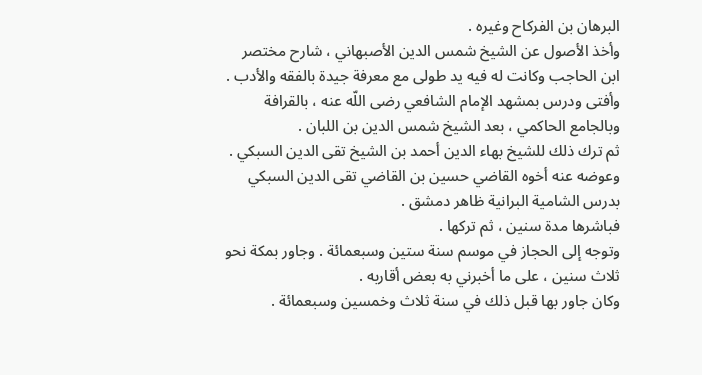البرهان بن الفركاح وغيره .
وأخذ الأصول عن الشيخ شمس الدين الأصبهاني ، شارح مختصر ابن الحاجب وكانت له فيه يد طولى مع معرفة جيدة بالفقه والأدب .
وأفتى ودرس بمشهد الإمام الشافعي رضى اللّه عنه ، بالقرافة وبالجامع الحاكمي ، بعد الشيخ شمس الدين بن اللبان .
ثم ترك ذلك للشيخ بهاء الدين أحمد بن الشيخ تقى الدين السبكي . وعوضه عنه أخوه القاضي حسين بن القاضي تقى الدين السبكي بدرس الشامية البرانية ظاهر دمشق .
فباشرها مدة سنين ، ثم تركها .
وتوجه إلى الحجاز في موسم سنة ستين وسبعمائة . وجاور بمكة نحو ثلاث سنين ، على ما أخبرني به بعض أقاربه .
وكان جاور بها قبل ذلك في سنة ثلاث وخمسين وسبعمائة .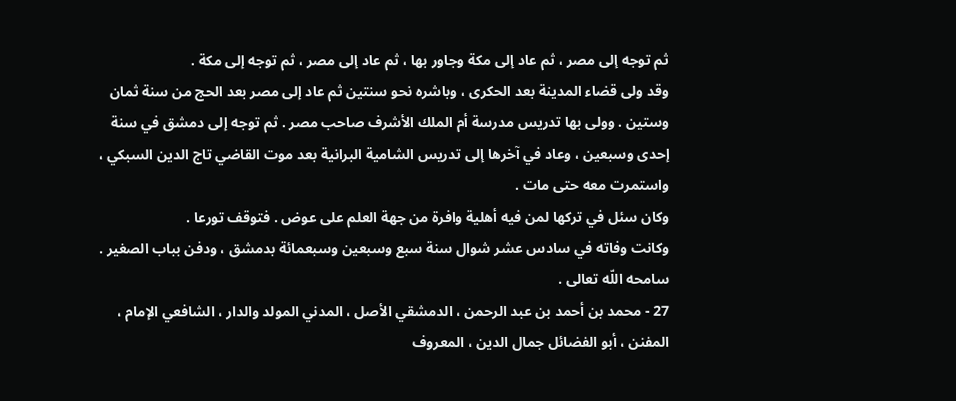ثم توجه إلى مصر ، ثم عاد إلى مكة وجاور بها ، ثم عاد إلى مصر ، ثم توجه إلى مكة .
وقد ولى قضاء المدينة بعد الحكرى ، وباشره نحو سنتين ثم عاد إلى مصر بعد الحج من سنة ثمان وستين . وولى بها تدريس مدرسة أم الملك الأشرف صاحب مصر . ثم توجه إلى دمشق في سنة إحدى وسبعين ، وعاد في آخرها إلى تدريس الشامية البرانية بعد موت القاضي تاج الدين السبكي ، واستمرت معه حتى مات .
وكان سئل في تركها لمن فيه أهلية وافرة من جهة العلم على عوض . فتوقف تورعا .
وكانت وفاته في سادس عشر شوال سنة سبع وسبعين وسبعمائة بدمشق ، ودفن بباب الصغير . سامحه اللّه تعالى .
27 - محمد بن أحمد بن عبد الرحمن ، الدمشقي الأصل ، المدني المولد والدار ، الشافعي الإمام ، المفنن ، أبو الفضائل جمال الدين ، المعروف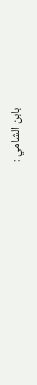بابن الشامي :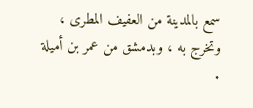سمع بالمدينة من العفيف المطرى ، وتخرج به ، وبدمشق من عمر بن أميلة .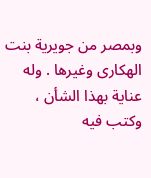وبمصر من جويرية بنت الهكارى وغيرها . وله عناية بهذا الشأن ، وكتب فيه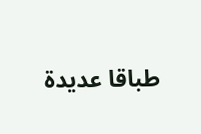طباقا عديدة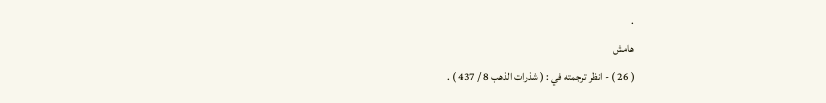.
هامش
( 26 ) - انظر ترجمته في : ( شذرات الذهب 8 / 437 ) .